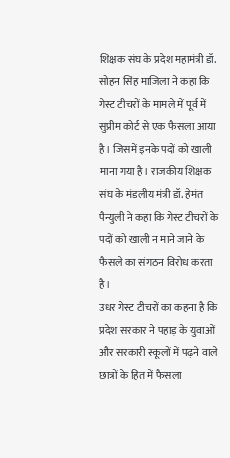शिक्षक संघ के प्रदेश महामंत्री डॉ. सोहन सिंह माजिला ने कहा कि गेस्ट टीचरों के मामले में पूर्व में सुप्रीम कोर्ट से एक फैसला आया है। जिसमें इनके पदों को खाली माना गया है। राजकीय शिक्षक संघ के मंडलीय मंत्री डॉ. हेमंत पैन्युली ने कहा कि गेस्ट टीचरों के पदों को खाली न माने जाने के फैसले का संगठन विरोध करता है।
उधर गेस्ट टीचरों का कहना है कि प्रदेश सरकार ने पहाड़ के युवाओं और सरकारी स्कूलों में पढ़ने वाले छात्रों के हित में फैसला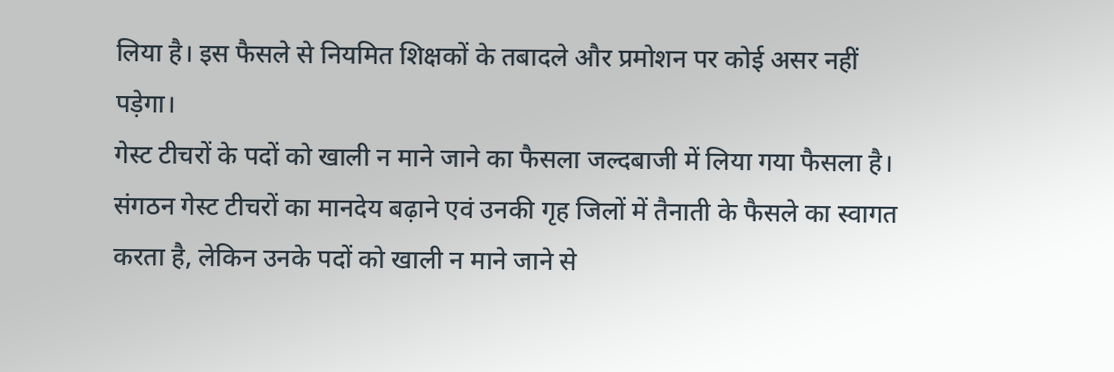लिया है। इस फैसले से नियमित शिक्षकों के तबादले और प्रमोशन पर कोई असर नहीं पड़ेगा।
गेस्ट टीचरों के पदों को खाली न माने जाने का फैसला जल्दबाजी में लिया गया फैसला है। संगठन गेस्ट टीचरों का मानदेय बढ़ाने एवं उनकी गृह जिलों में तैनाती के फैसले का स्वागत करता है, लेकिन उनके पदों को खाली न माने जाने से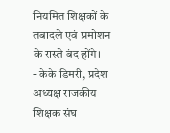नियमित शिक्षकों के तबादले एवं प्रमोशन के रास्ते बंद होंगे।
- केके डिमरी, प्रदेश अध्यक्ष राजकीय शिक्षक संघ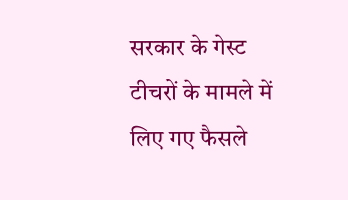सरकार के गेस्ट टीचरों के मामले में लिए गए फैसले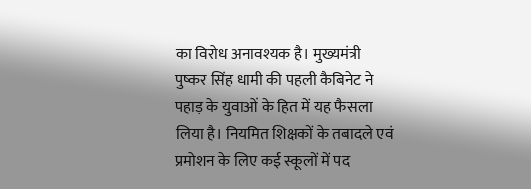का विरोध अनावश्यक है। मुख्यमंत्री पुष्कर सिंह धामी की पहली कैबिनेट ने पहाड़ के युवाओं के हित में यह फैसला लिया है। नियमित शिक्षकों के तबादले एवं प्रमोशन के लिए कई स्कूलों में पद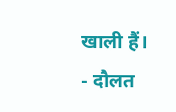खाली हैं।
- दौलत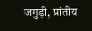जगुड़ी, प्रांतीय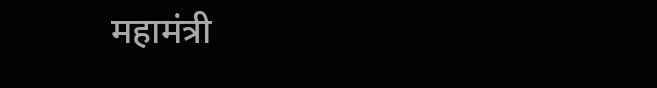महामंत्री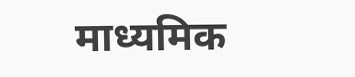माध्यमिक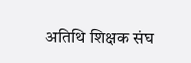अतिथि शिक्षक संघ